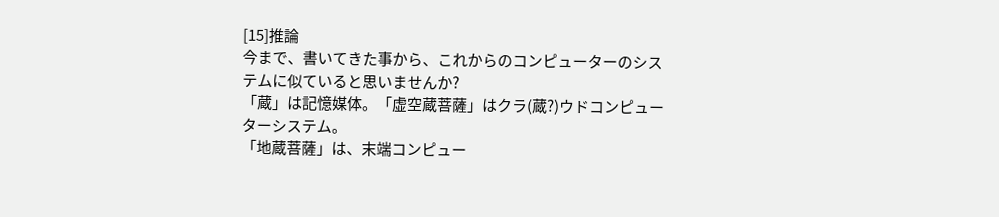[15]推論
今まで、書いてきた事から、これからのコンピューターのシステムに似ていると思いませんか?
「蔵」は記憶媒体。「虚空蔵菩薩」はクラ(蔵?)ウドコンピューターシステム。
「地蔵菩薩」は、末端コンピュー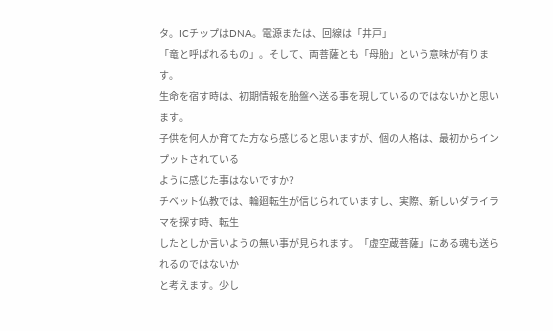タ。ICチップはDNA。電源または、回線は「井戸」
「竜と呼ばれるもの」。そして、両菩薩とも「母胎」という意味が有ります。
生命を宿す時は、初期情報を胎盤へ送る事を現しているのではないかと思います。
子供を何人か育てた方なら感じると思いますが、個の人格は、最初からインプットされている
ように感じた事はないですか?
チベット仏教では、輪廻転生が信じられていますし、実際、新しいダライラマを探す時、転生
したとしか言いようの無い事が見られます。「虚空蔵菩薩」にある魂も送られるのではないか
と考えます。少し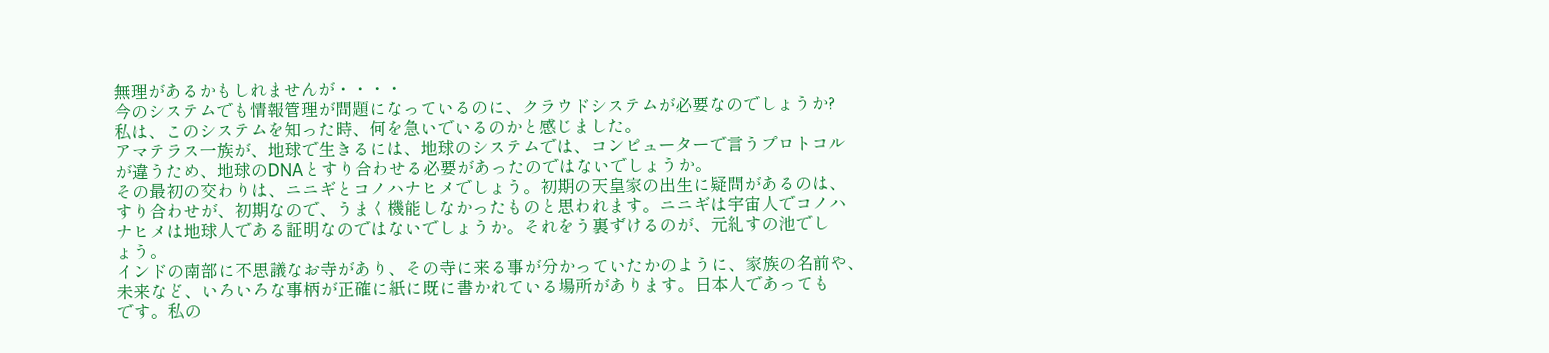無理があるかもしれませんが・・・・
今のシステムでも情報管理が問題になっているのに、クラウドシステムが必要なのでしょうか?
私は、このシステムを知った時、何を急いでいるのかと感じました。
アマテラス一族が、地球で生きるには、地球のシステムでは、コンピューターで言うプロトコル
が違うため、地球のDNAとすり合わせる必要があったのではないでしょうか。
その最初の交わりは、ニニギとコノハナヒメでしょう。初期の天皇家の出生に疑問があるのは、
すり合わせが、初期なので、うまく機能しなかったものと思われます。ニニギは宇宙人でコノハ
ナヒメは地球人である証明なのではないでしょうか。それをう裏ずけるのが、元糺すの池でし
ょう。
インドの南部に不思議なお寺があり、その寺に来る事が分かっていたかのように、家族の名前や、
未来など、いろいろな事柄が正確に紙に既に書かれている場所があります。日本人であっても
です。私の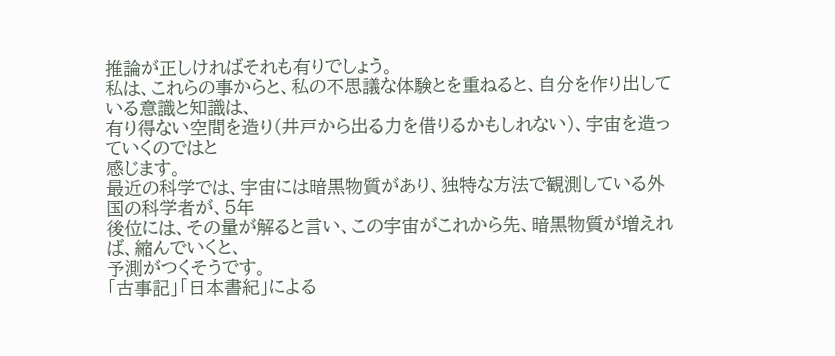推論が正しければそれも有りでしょう。
私は、これらの事からと、私の不思議な体験とを重ねると、自分を作り出している意識と知識は、
有り得ない空間を造り(井戸から出る力を借りるかもしれない)、宇宙を造っていくのではと
感じます。
最近の科学では、宇宙には暗黒物質があり、独特な方法で観測している外国の科学者が、5年
後位には、その量が解ると言い、この宇宙がこれから先、暗黒物質が増えれば、縮んでいくと、
予測がつくそうです。
「古事記」「日本書紀」による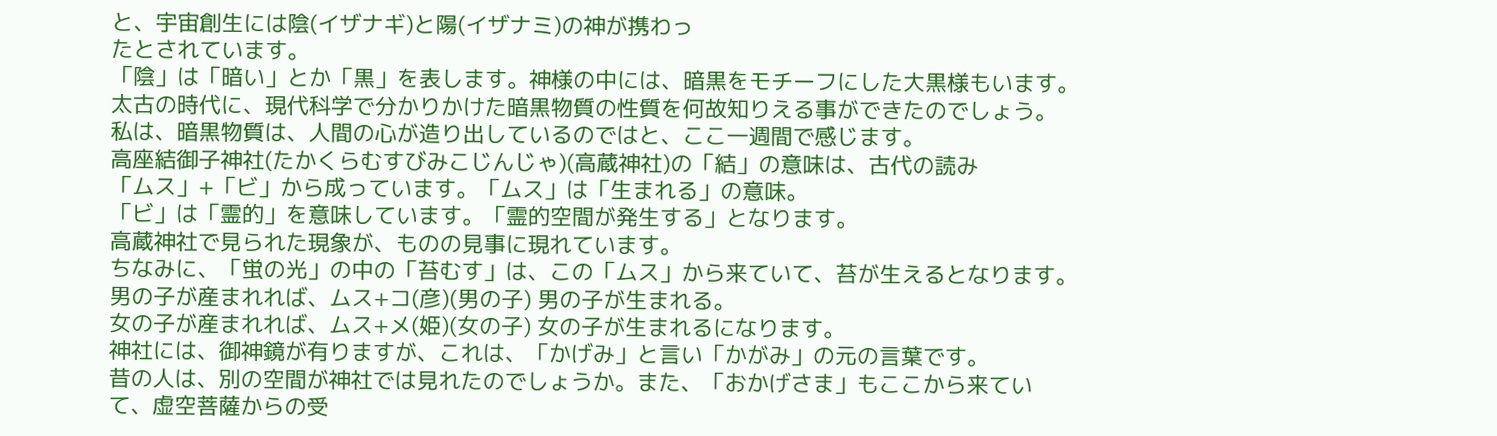と、宇宙創生には陰(イザナギ)と陽(イザナミ)の神が携わっ
たとされています。
「陰」は「暗い」とか「黒」を表します。神様の中には、暗黒をモチーフにした大黒様もいます。
太古の時代に、現代科学で分かりかけた暗黒物質の性質を何故知りえる事ができたのでしょう。
私は、暗黒物質は、人間の心が造り出しているのではと、ここ一週間で感じます。
高座結御子神社(たかくらむすびみこじんじゃ)(高蔵神社)の「結」の意味は、古代の読み
「ムス」+「ビ」から成っています。「ムス」は「生まれる」の意味。
「ビ」は「霊的」を意味しています。「霊的空間が発生する」となります。
高蔵神社で見られた現象が、ものの見事に現れています。
ちなみに、「蛍の光」の中の「苔むす」は、この「ムス」から来ていて、苔が生えるとなります。
男の子が産まれれば、ムス+コ(彦)(男の子) 男の子が生まれる。
女の子が産まれれば、ムス+メ(姫)(女の子) 女の子が生まれるになります。
神社には、御神鏡が有りますが、これは、「かげみ」と言い「かがみ」の元の言葉です。
昔の人は、別の空間が神社では見れたのでしょうか。また、「おかげさま」もここから来てい
て、虚空菩薩からの受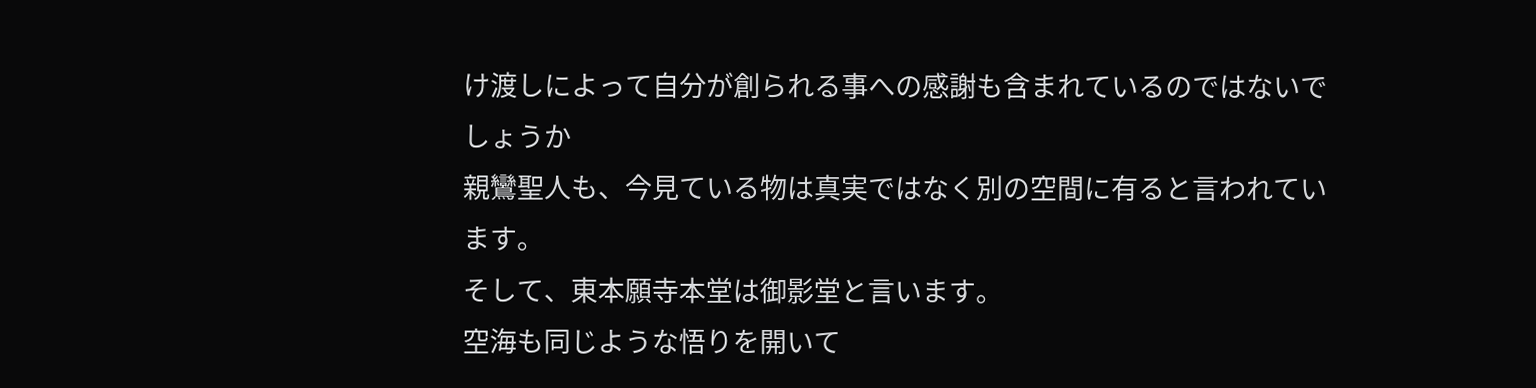け渡しによって自分が創られる事への感謝も含まれているのではないで
しょうか
親鸞聖人も、今見ている物は真実ではなく別の空間に有ると言われています。
そして、東本願寺本堂は御影堂と言います。
空海も同じような悟りを開いて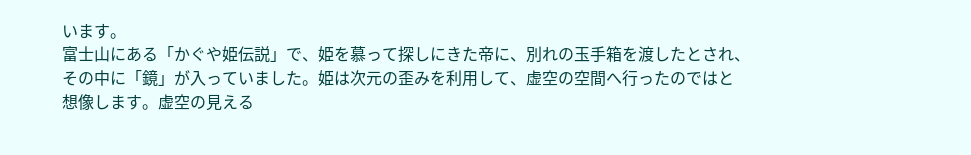います。
富士山にある「かぐや姫伝説」で、姫を慕って探しにきた帝に、別れの玉手箱を渡したとされ、
その中に「鏡」が入っていました。姫は次元の歪みを利用して、虚空の空間へ行ったのではと
想像します。虚空の見える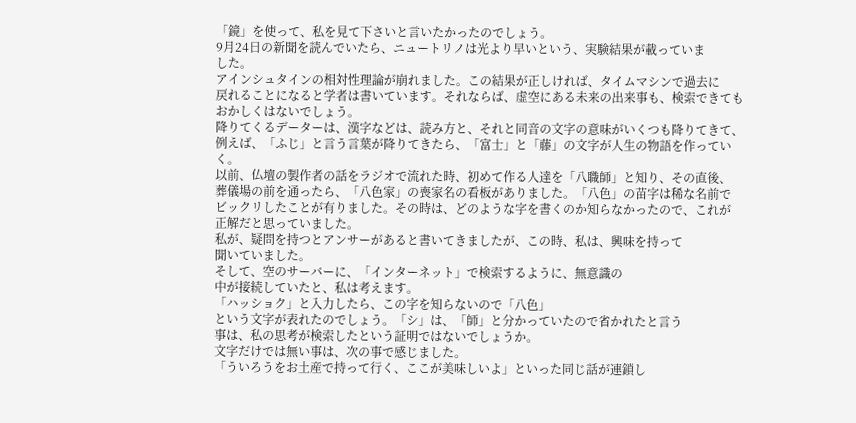「鏡」を使って、私を見て下さいと言いたかったのでしょう。
9月24日の新聞を読んでいたら、ニュートリノは光より早いという、実験結果が載っていま
した。
アインシュタインの相対性理論が崩れました。この結果が正しければ、タイムマシンで過去に
戻れることになると学者は書いています。それならば、虚空にある未来の出来事も、検索できても
おかしくはないでしょう。
降りてくるデーターは、漢字などは、読み方と、それと同音の文字の意味がいくつも降りてきて、
例えば、「ふじ」と言う言葉が降りてきたら、「富士」と「藤」の文字が人生の物語を作ってい
く。
以前、仏壇の製作者の話をラジオで流れた時、初めて作る人達を「八職師」と知り、その直後、
葬儀場の前を通ったら、「八色家」の喪家名の看板がありました。「八色」の苗字は稀な名前で
ビックリしたことが有りました。その時は、どのような字を書くのか知らなかったので、これが
正解だと思っていました。
私が、疑問を持つとアンサーがあると書いてきましたが、この時、私は、興味を持って
聞いていました。
そして、空のサーバーに、「インターネット」で検索するように、無意識の
中が接続していたと、私は考えます。
「ハッショク」と入力したら、この字を知らないので「八色」
という文字が表れたのでしょう。「シ」は、「師」と分かっていたので省かれたと言う
事は、私の思考が検索したという証明ではないでしょうか。
文字だけでは無い事は、次の事で感じました。
「ういろうをお土産で持って行く、ここが美味しいよ」といった同じ話が連鎖し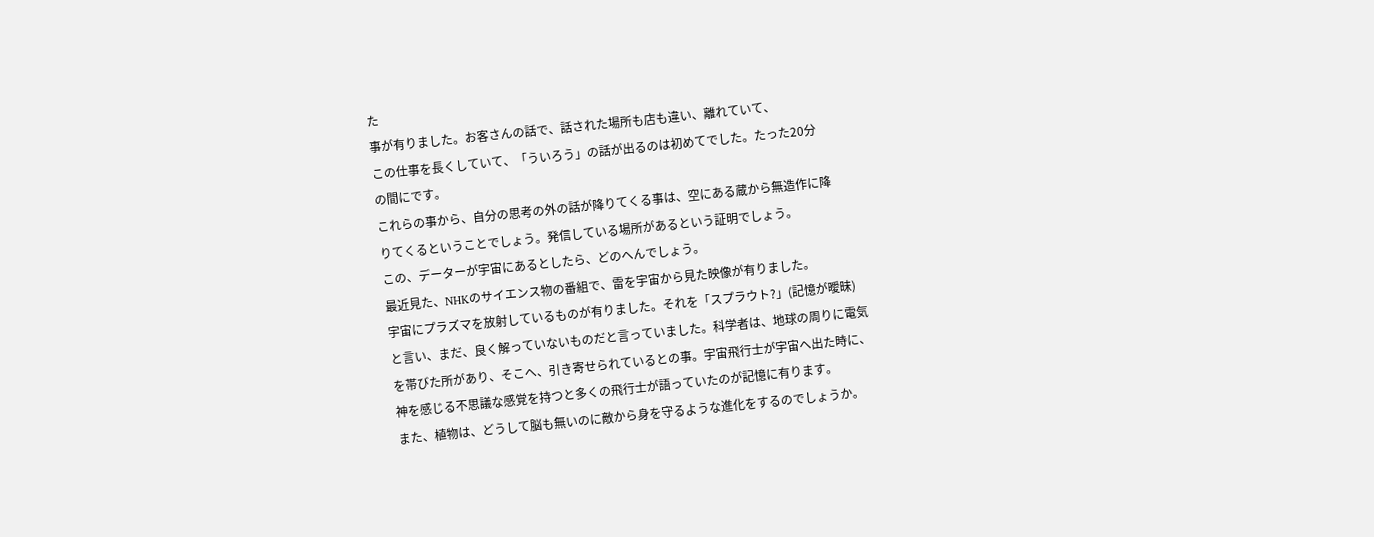た
事が有りました。お客さんの話で、話された場所も店も違い、離れていて、
この仕事を長くしていて、「ういろう」の話が出るのは初めてでした。たった20分
の間にです。
これらの事から、自分の思考の外の話が降りてくる事は、空にある蔵から無造作に降
りてくるということでしょう。発信している場所があるという証明でしょう。
この、データーが宇宙にあるとしたら、どのへんでしょう。
最近見た、NHKのサイエンス物の番組で、雷を宇宙から見た映像が有りました。
宇宙にプラズマを放射しているものが有りました。それを「スプラウト?」(記憶が曖昧)
と言い、まだ、良く解っていないものだと言っていました。科学者は、地球の周りに電気
を帯びた所があり、そこへ、引き寄せられているとの事。宇宙飛行士が宇宙へ出た時に、
神を感じる不思議な感覚を持つと多くの飛行士が語っていたのが記憶に有ります。
また、植物は、どうして脳も無いのに敵から身を守るような進化をするのでしょうか。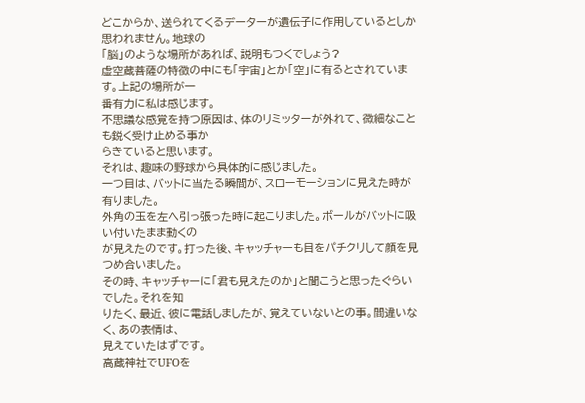どこからか、送られてくるデーターが遺伝子に作用しているとしか思われません。地球の
「脳」のような場所があれば、説明もつくでしょう?
虚空蔵菩薩の特徴の中にも「宇宙」とか「空」に有るとされています。上記の場所が一
番有力に私は感じます。
不思議な感覚を持つ原因は、体のリミッターが外れて、微細なことも鋭く受け止める事か
らきていると思います。
それは、趣味の野球から具体的に感じました。
一つ目は、バットに当たる瞬間が、スローモーションに見えた時が有りました。
外角の玉を左へ引っ張った時に起こりました。ボールがバットに吸い付いたまま動くの
が見えたのです。打った後、キャッチャーも目をパチクリして顔を見つめ合いました。
その時、キャッチャーに「君も見えたのか」と聞こうと思ったぐらいでした。それを知
りたく、最近、彼に電話しましたが、覚えていないとの事。間違いなく、あの表情は、
見えていたはずです。
高蔵神社でUFOを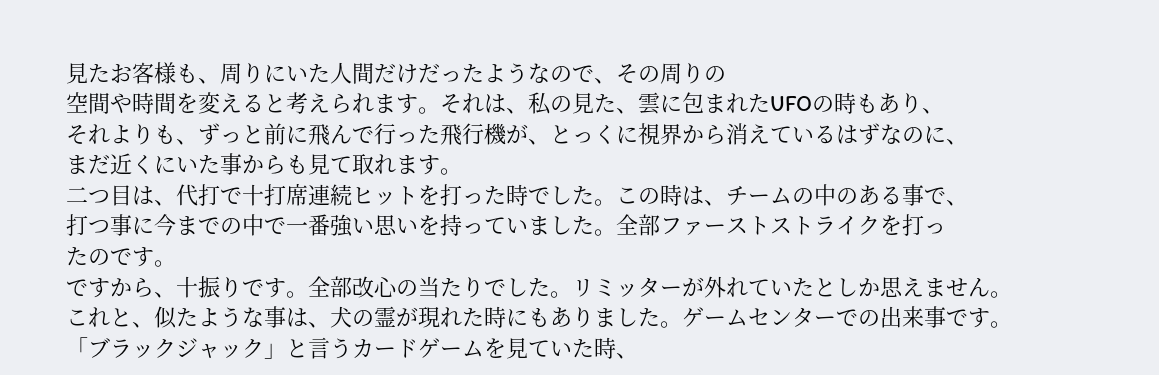見たお客様も、周りにいた人間だけだったようなので、その周りの
空間や時間を変えると考えられます。それは、私の見た、雲に包まれたUFOの時もあり、
それよりも、ずっと前に飛んで行った飛行機が、とっくに視界から消えているはずなのに、
まだ近くにいた事からも見て取れます。
二つ目は、代打で十打席連続ヒットを打った時でした。この時は、チームの中のある事で、
打つ事に今までの中で一番強い思いを持っていました。全部ファーストストライクを打っ
たのです。
ですから、十振りです。全部改心の当たりでした。リミッターが外れていたとしか思えません。
これと、似たような事は、犬の霊が現れた時にもありました。ゲームセンターでの出来事です。
「ブラックジャック」と言うカードゲームを見ていた時、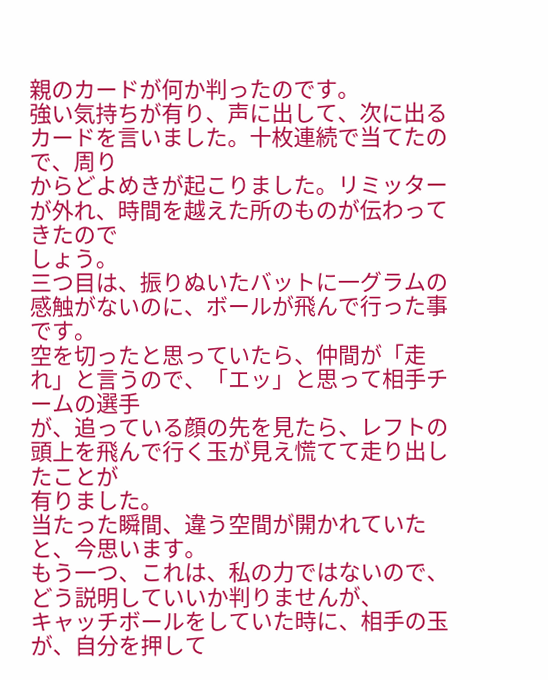親のカードが何か判ったのです。
強い気持ちが有り、声に出して、次に出るカードを言いました。十枚連続で当てたので、周り
からどよめきが起こりました。リミッターが外れ、時間を越えた所のものが伝わってきたので
しょう。
三つ目は、振りぬいたバットに一グラムの感触がないのに、ボールが飛んで行った事です。
空を切ったと思っていたら、仲間が「走れ」と言うので、「エッ」と思って相手チームの選手
が、追っている顔の先を見たら、レフトの頭上を飛んで行く玉が見え慌てて走り出したことが
有りました。
当たった瞬間、違う空間が開かれていたと、今思います。
もう一つ、これは、私の力ではないので、どう説明していいか判りませんが、
キャッチボールをしていた時に、相手の玉が、自分を押して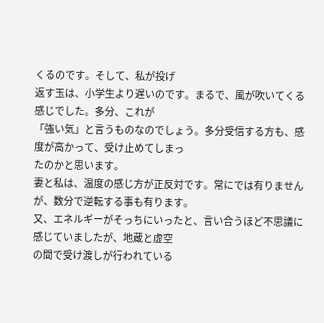くるのです。そして、私が投げ
返す玉は、小学生より遅いのです。まるで、風が吹いてくる感じでした。多分、これが
「強い気」と言うものなのでしょう。多分受信する方も、感度が高かって、受け止めてしまっ
たのかと思います。
妻と私は、温度の感じ方が正反対です。常にでは有りませんが、数分で逆転する事も有ります。
又、エネルギーがそっちにいったと、言い合うほど不思議に感じていましたが、地蔵と虚空
の間で受け渡しが行われている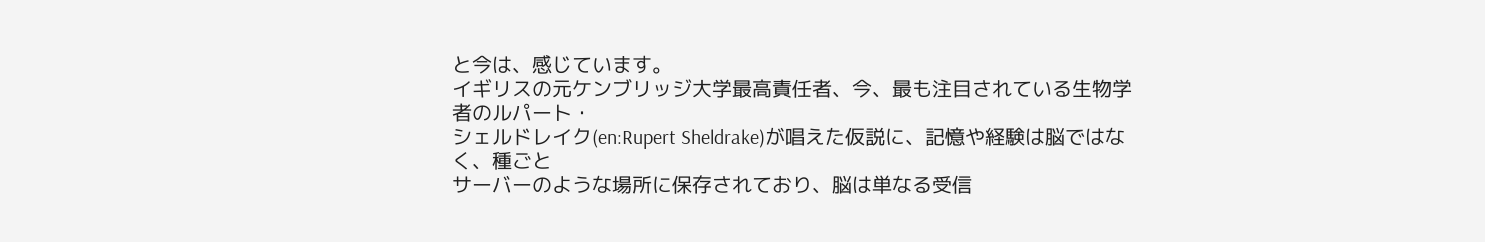と今は、感じています。
イギリスの元ケンブリッジ大学最高責任者、今、最も注目されている生物学者のルパート・
シェルドレイク(en:Rupert Sheldrake)が唱えた仮説に、記憶や経験は脳ではなく、種ごと
サーバーのような場所に保存されており、脳は単なる受信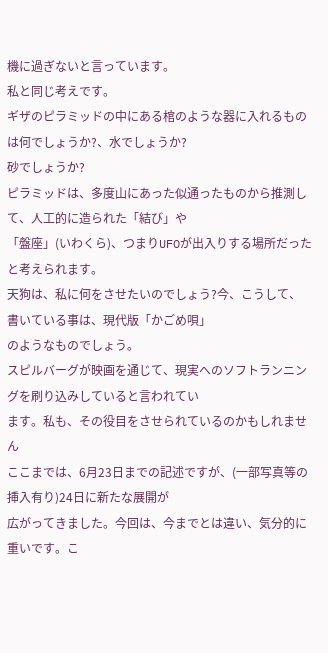機に過ぎないと言っています。
私と同じ考えです。
ギザのピラミッドの中にある棺のような器に入れるものは何でしょうか?、水でしょうか?
砂でしょうか?
ピラミッドは、多度山にあった似通ったものから推測して、人工的に造られた「結び」や
「盤座」(いわくら)、つまりUFOが出入りする場所だったと考えられます。
天狗は、私に何をさせたいのでしょう?今、こうして、書いている事は、現代版「かごめ唄」
のようなものでしょう。
スピルバーグが映画を通じて、現実へのソフトランニングを刷り込みしていると言われてい
ます。私も、その役目をさせられているのかもしれません
ここまでは、6月23日までの記述ですが、(一部写真等の挿入有り)24日に新たな展開が
広がってきました。今回は、今までとは違い、気分的に重いです。こ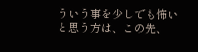ういう事を少しでも怖い
と思う方は、この先、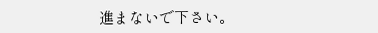進まないで下さい。